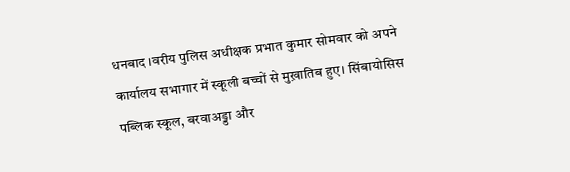धनबाद ।वरीय पुलिस अधीक्षक प्रभात कुमार सोमवार को अपने कार्यालय सभागार में स्कूली बच्चों से मुख़ातिब हुए। सिंबायोसिस पब्लिक स्कूल, बरवाअड्डा और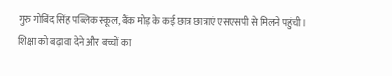गुरु गोबिंद सिंह पब्लिक स्कूल, बैंक मोड़ के कई छात्र छात्राएं एसएसपी से मिलने पहुंची।
शिक्षा को बढ़ावा देने और बच्चों का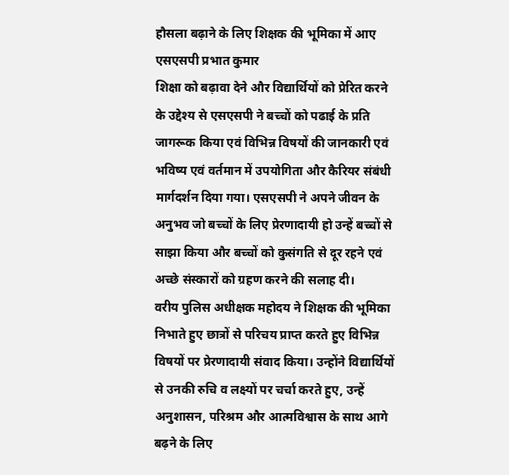हौसला बढ़ाने के लिए शिक्षक की भूमिका में आए एसएसपी प्रभात कुमार
शिक्षा को बढ़ावा देने और विद्यार्थियों को प्रेरित करने के उद्देश्य से एसएसपी ने बच्चों को पढाई के प्रति जागरूक किया एवं विभिन्न विषयों की जानकारी एवं भविष्य एवं वर्तमान में उपयोगिता और कैरियर संबंधी मार्गदर्शन दिया गया। एसएसपी ने अपने जीवन के अनुभव जो बच्चों के लिए प्रेरणादायी हो उन्हें बच्चों से साझा किया और बच्चों को कुसंगति से दूर रहने एवं अच्छे संस्कारों को ग्रहण करने की सलाह दी।
वरीय पुलिस अधीक्षक महोदय ने शिक्षक की भूमिका निभाते हुए छात्रों से परिचय प्राप्त करते हुए विभिन्न विषयों पर प्रेरणादायी संवाद किया। उन्होंने विद्यार्थियों से उनकी रुचि व लक्ष्यों पर चर्चा करते हुए, उन्हें अनुशासन, परिश्रम और आत्मविश्वास के साथ आगे बढ़ने के लिए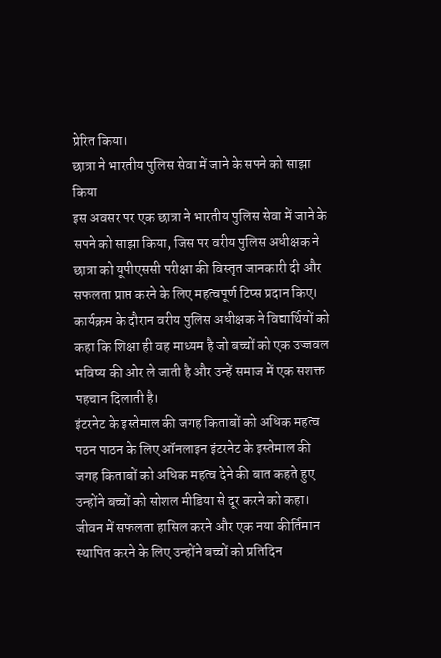प्रेरित किया।
छात्रा ने भारतीय पुलिस सेवा में जाने के सपने को साझा किया
इस अवसर पर एक छात्रा ने भारतीय पुलिस सेवा में जाने के सपने को साझा किया, जिस पर वरीय पुलिस अधीक्षक ने छात्रा को यूपीएससी परीक्षा की विस्तृत जानकारी दी और सफलता प्राप्त करने के लिए महत्वपूर्ण टिप्स प्रदान किए। कार्यक्रम के दौरान वरीय पुलिस अधीक्षक ने विद्यार्थियों को कहा कि शिक्षा ही वह माध्यम है जो बच्चों को एक उज्जवल भविष्य की ओर ले जाती है और उन्हें समाज में एक सशक्त पहचान दिलाती है।
इंटरनेट के इस्तेमाल की जगह किताबों को अधिक महत्व
पठन पाठन के लिए ऑनलाइन इंटरनेट के इस्तेमाल की जगह किताबों को अधिक महत्व देने की बात कहते हुए उन्होंने बच्चों को सोशल मीडिया से दूर करने को कहा। जीवन में सफलता हासिल करने और एक नया कीर्तिमान स्थापित करने के लिए उन्होंने बच्चों को प्रतिदिन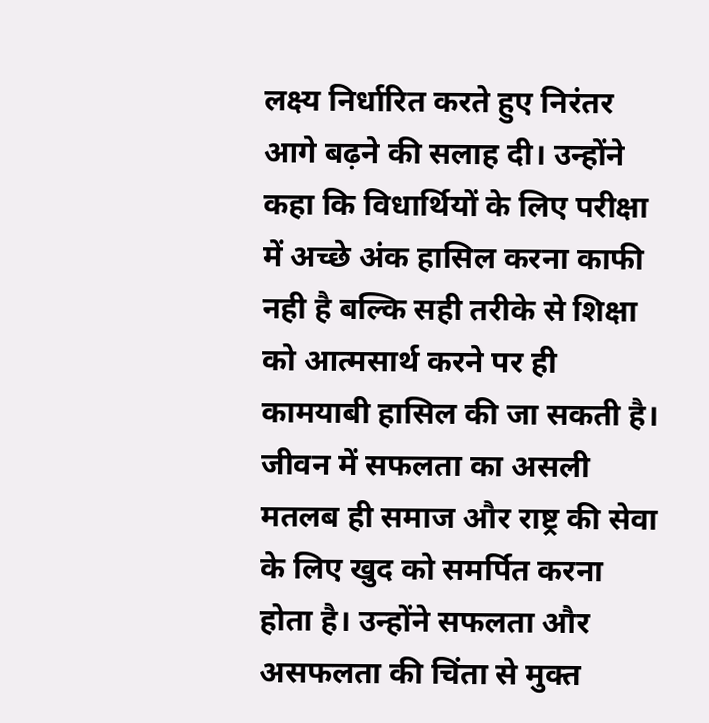लक्ष्य निर्धारित करते हुए निरंतर आगे बढ़ने की सलाह दी। उन्होंने कहा कि विधार्थियों के लिए परीक्षा में अच्छे अंक हासिल करना काफी नही है बल्कि सही तरीके से शिक्षा को आत्मसार्थ करने पर ही कामयाबी हासिल की जा सकती है। जीवन में सफलता का असली मतलब ही समाज और राष्ट्र की सेवा के लिए खुद को समर्पित करना होता है। उन्होंने सफलता और असफलता की चिंता से मुक्त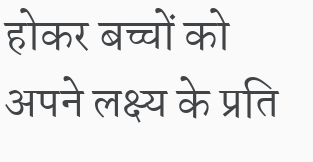होकर बच्चों को अपने लक्ष्य के प्रति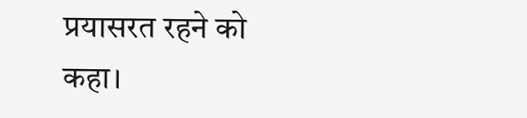प्रयासरत रहने को कहा।